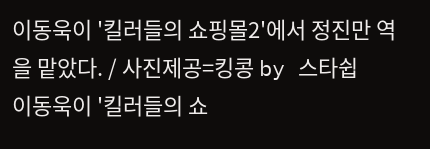이동욱이 '킬러들의 쇼핑몰2'에서 정진만 역을 맡았다. / 사진제공=킹콩 by 스타쉽
이동욱이 '킬러들의 쇼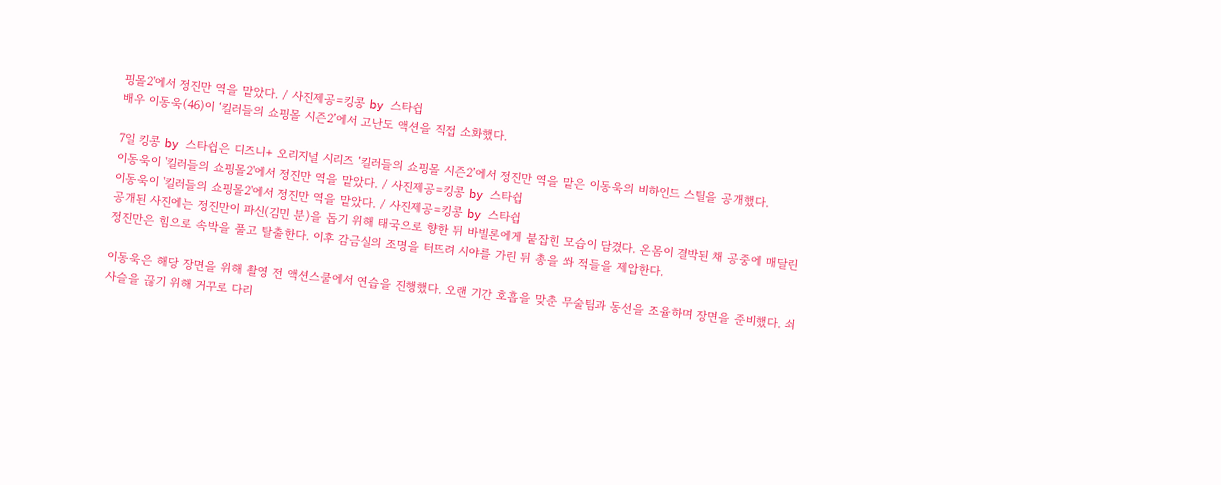핑몰2'에서 정진만 역을 맡았다. / 사진제공=킹콩 by 스타쉽
배우 이동욱(46)이 ‘킬러들의 쇼핑몰 시즌2’에서 고난도 액션을 직접 소화했다.

7일 킹콩 by 스타쉽은 디즈니+ 오리지널 시리즈 ‘킬러들의 쇼핑몰 시즌2’에서 정진만 역을 맡은 이동욱의 비하인드 스틸을 공개했다.
이동욱이 '킬러들의 쇼핑몰2'에서 정진만 역을 맡았다. / 사진제공=킹콩 by 스타쉽
이동욱이 '킬러들의 쇼핑몰2'에서 정진만 역을 맡았다. / 사진제공=킹콩 by 스타쉽
공개된 사진에는 정진만이 파신(김민 분)을 돕기 위해 태국으로 향한 뒤 바빌론에게 붙잡힌 모습이 담겼다. 온몸이 결박된 채 공중에 매달린 정진만은 힘으로 속박을 풀고 탈출한다. 이후 감금실의 조명을 터뜨려 시야를 가린 뒤 총을 쏴 적들을 제압한다.

이동욱은 해당 장면을 위해 촬영 전 액션스쿨에서 연습을 진행했다. 오랜 기간 호흡을 맞춘 무술팀과 동선을 조율하며 장면을 준비했다. 쇠사슬을 끊기 위해 거꾸로 다리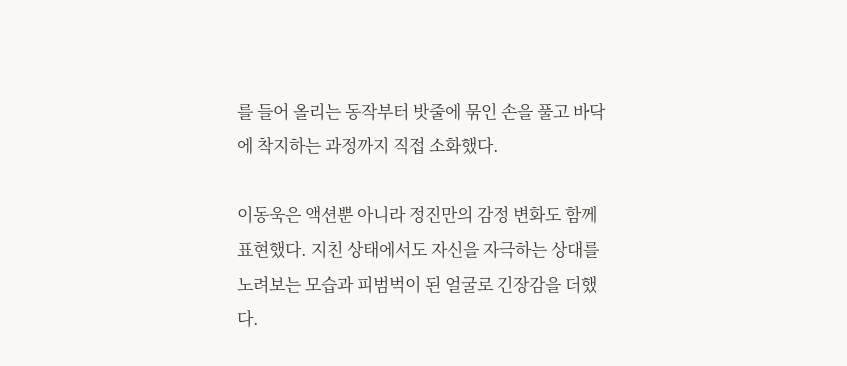를 들어 올리는 동작부터 밧줄에 묶인 손을 풀고 바닥에 착지하는 과정까지 직접 소화했다.

이동욱은 액션뿐 아니라 정진만의 감정 변화도 함께 표현했다. 지친 상태에서도 자신을 자극하는 상대를 노려보는 모습과 피범벅이 된 얼굴로 긴장감을 더했다.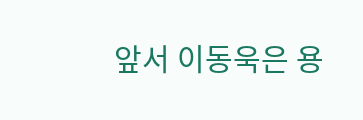앞서 이동욱은 용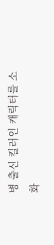병 출신 킬러인 캐릭터를 소화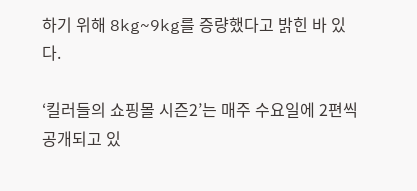하기 위해 8kg~9kg를 증량했다고 밝힌 바 있다.

‘킬러들의 쇼핑몰 시즌2’는 매주 수요일에 2편씩 공개되고 있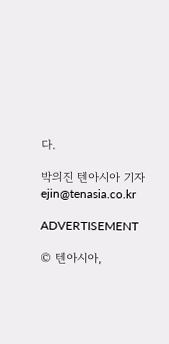다.

박의진 텐아시아 기자 ejin@tenasia.co.kr

ADVERTISEMENT

© 텐아시아,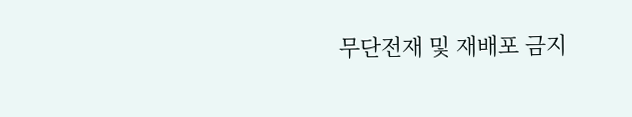무단전재 및 재배포 금지